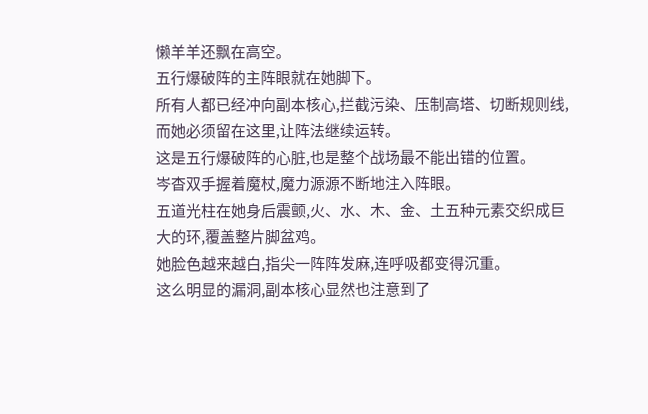懒羊羊还飘在高空。
五行爆破阵的主阵眼就在她脚下。
所有人都已经冲向副本核心,拦截污染、压制高塔、切断规则线,而她必须留在这里,让阵法继续运转。
这是五行爆破阵的心脏,也是整个战场最不能出错的位置。
岑杳双手握着魔杖,魔力源源不断地注入阵眼。
五道光柱在她身后震颤,火、水、木、金、土五种元素交织成巨大的环,覆盖整片脚盆鸡。
她脸色越来越白,指尖一阵阵发麻,连呼吸都变得沉重。
这么明显的漏洞,副本核心显然也注意到了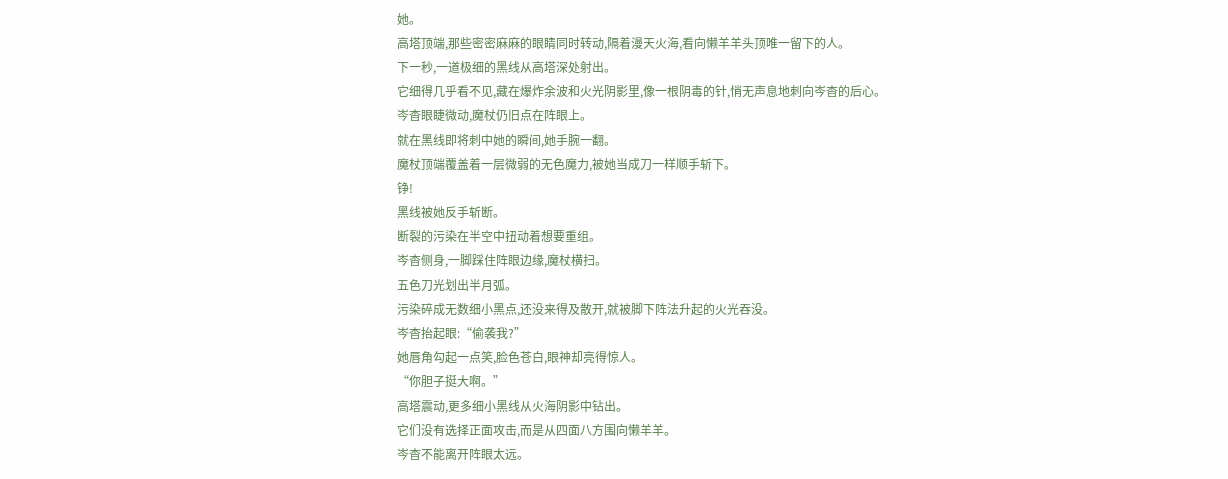她。
高塔顶端,那些密密麻麻的眼睛同时转动,隔着漫天火海,看向懒羊羊头顶唯一留下的人。
下一秒,一道极细的黑线从高塔深处射出。
它细得几乎看不见,藏在爆炸余波和火光阴影里,像一根阴毒的针,悄无声息地刺向岑杳的后心。
岑杳眼睫微动,魔杖仍旧点在阵眼上。
就在黑线即将刺中她的瞬间,她手腕一翻。
魔杖顶端覆盖着一层微弱的无色魔力,被她当成刀一样顺手斩下。
铮!
黑线被她反手斩断。
断裂的污染在半空中扭动着想要重组。
岑杳侧身,一脚踩住阵眼边缘,魔杖横扫。
五色刀光划出半月弧。
污染碎成无数细小黑点,还没来得及散开,就被脚下阵法升起的火光吞没。
岑杳抬起眼:“偷袭我?”
她唇角勾起一点笑,脸色苍白,眼神却亮得惊人。
“你胆子挺大啊。”
高塔震动,更多细小黑线从火海阴影中钻出。
它们没有选择正面攻击,而是从四面八方围向懒羊羊。
岑杳不能离开阵眼太远。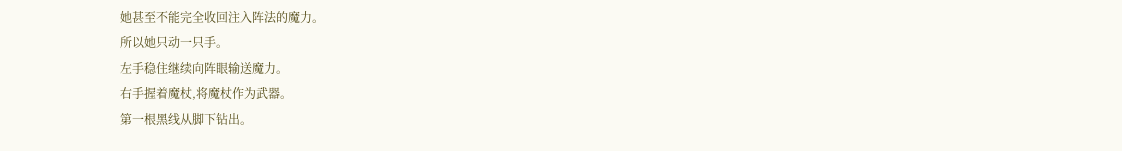她甚至不能完全收回注入阵法的魔力。
所以她只动一只手。
左手稳住继续向阵眼输送魔力。
右手握着魔杖,将魔杖作为武器。
第一根黑线从脚下钻出。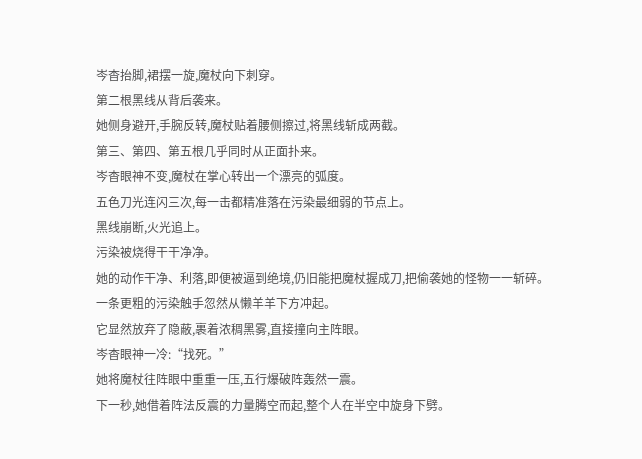岑杳抬脚,裙摆一旋,魔杖向下刺穿。
第二根黑线从背后袭来。
她侧身避开,手腕反转,魔杖贴着腰侧擦过,将黑线斩成两截。
第三、第四、第五根几乎同时从正面扑来。
岑杳眼神不变,魔杖在掌心转出一个漂亮的弧度。
五色刀光连闪三次,每一击都精准落在污染最细弱的节点上。
黑线崩断,火光追上。
污染被烧得干干净净。
她的动作干净、利落,即便被逼到绝境,仍旧能把魔杖握成刀,把偷袭她的怪物一一斩碎。
一条更粗的污染触手忽然从懒羊羊下方冲起。
它显然放弃了隐蔽,裹着浓稠黑雾,直接撞向主阵眼。
岑杳眼神一冷:“找死。”
她将魔杖往阵眼中重重一压,五行爆破阵轰然一震。
下一秒,她借着阵法反震的力量腾空而起,整个人在半空中旋身下劈。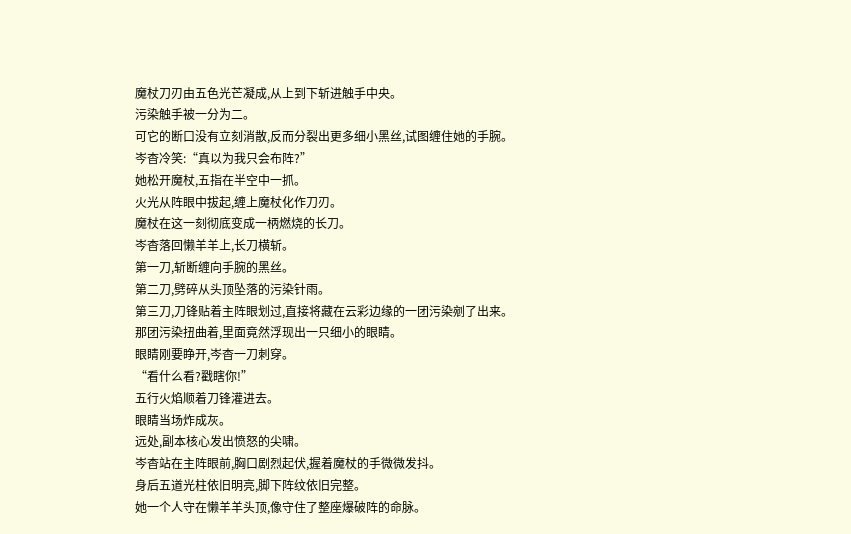魔杖刀刃由五色光芒凝成,从上到下斩进触手中央。
污染触手被一分为二。
可它的断口没有立刻消散,反而分裂出更多细小黑丝,试图缠住她的手腕。
岑杳冷笑:“真以为我只会布阵?”
她松开魔杖,五指在半空中一抓。
火光从阵眼中拔起,缠上魔杖化作刀刃。
魔杖在这一刻彻底变成一柄燃烧的长刀。
岑杳落回懒羊羊上,长刀横斩。
第一刀,斩断缠向手腕的黑丝。
第二刀,劈碎从头顶坠落的污染针雨。
第三刀,刀锋贴着主阵眼划过,直接将藏在云彩边缘的一团污染剜了出来。
那团污染扭曲着,里面竟然浮现出一只细小的眼睛。
眼睛刚要睁开,岑杳一刀刺穿。
“看什么看?戳瞎你!”
五行火焰顺着刀锋灌进去。
眼睛当场炸成灰。
远处,副本核心发出愤怒的尖啸。
岑杳站在主阵眼前,胸口剧烈起伏,握着魔杖的手微微发抖。
身后五道光柱依旧明亮,脚下阵纹依旧完整。
她一个人守在懒羊羊头顶,像守住了整座爆破阵的命脉。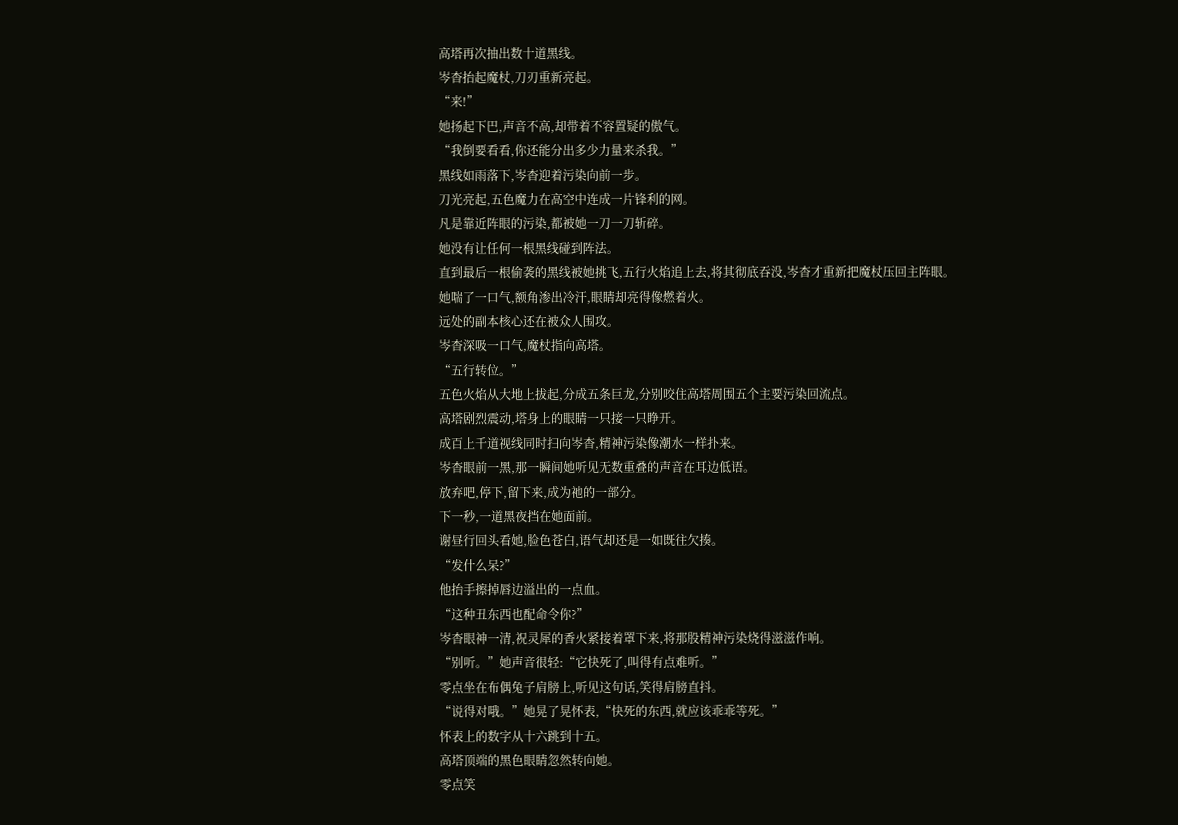高塔再次抽出数十道黑线。
岑杳抬起魔杖,刀刃重新亮起。
“来!”
她扬起下巴,声音不高,却带着不容置疑的傲气。
“我倒要看看,你还能分出多少力量来杀我。”
黑线如雨落下,岑杳迎着污染向前一步。
刀光亮起,五色魔力在高空中连成一片锋利的网。
凡是靠近阵眼的污染,都被她一刀一刀斩碎。
她没有让任何一根黑线碰到阵法。
直到最后一根偷袭的黑线被她挑飞,五行火焰追上去,将其彻底吞没,岑杳才重新把魔杖压回主阵眼。
她喘了一口气,额角渗出冷汗,眼睛却亮得像燃着火。
远处的副本核心还在被众人围攻。
岑杳深吸一口气,魔杖指向高塔。
“五行转位。”
五色火焰从大地上拔起,分成五条巨龙,分别咬住高塔周围五个主要污染回流点。
高塔剧烈震动,塔身上的眼睛一只接一只睁开。
成百上千道视线同时扫向岑杳,精神污染像潮水一样扑来。
岑杳眼前一黑,那一瞬间她听见无数重叠的声音在耳边低语。
放弃吧,停下,留下来,成为祂的一部分。
下一秒,一道黑夜挡在她面前。
谢昼行回头看她,脸色苍白,语气却还是一如既往欠揍。
“发什么呆?”
他抬手擦掉唇边溢出的一点血。
“这种丑东西也配命令你?”
岑杳眼神一清,祝灵犀的香火紧接着罩下来,将那股精神污染烧得滋滋作响。
“别听。”她声音很轻:“它快死了,叫得有点难听。”
零点坐在布偶兔子肩膀上,听见这句话,笑得肩膀直抖。
“说得对哦。”她晃了晃怀表,“快死的东西,就应该乖乖等死。”
怀表上的数字从十六跳到十五。
高塔顶端的黑色眼睛忽然转向她。
零点笑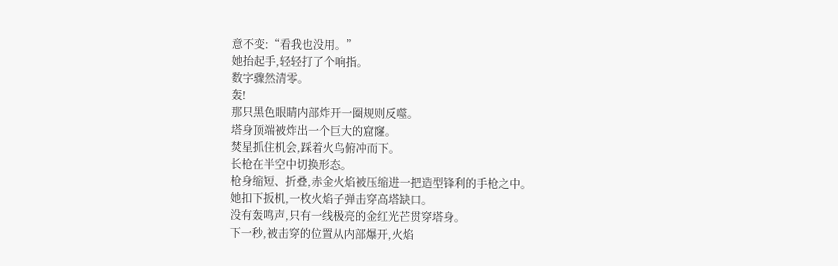意不变:“看我也没用。”
她抬起手,轻轻打了个响指。
数字骤然清零。
轰!
那只黑色眼睛内部炸开一圈规则反噬。
塔身顶端被炸出一个巨大的窟窿。
焚星抓住机会,踩着火鸟俯冲而下。
长枪在半空中切换形态。
枪身缩短、折叠,赤金火焰被压缩进一把造型锋利的手枪之中。
她扣下扳机,一枚火焰子弹击穿高塔缺口。
没有轰鸣声,只有一线极亮的金红光芒贯穿塔身。
下一秒,被击穿的位置从内部爆开,火焰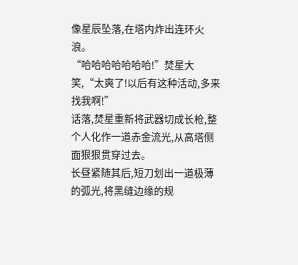像星辰坠落,在塔内炸出连环火浪。
“哈哈哈哈哈哈哈!”焚星大笑,“太爽了!以后有这种活动,多来找我啊!”
话落,焚星重新将武器切成长枪,整个人化作一道赤金流光,从高塔侧面狠狠贯穿过去。
长昼紧随其后,短刀划出一道极薄的弧光,将黑缝边缘的规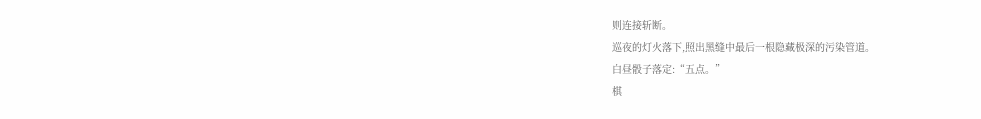则连接斩断。
巡夜的灯火落下,照出黑缝中最后一根隐藏极深的污染管道。
白昼骰子落定:“五点。”
棋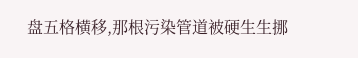盘五格横移,那根污染管道被硬生生挪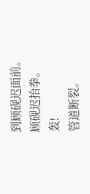到顾砚迟面前。
顾砚迟抬拳。
轰!
管道断裂。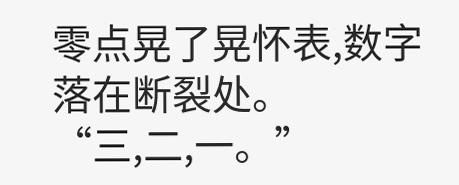零点晃了晃怀表,数字落在断裂处。
“三,二,一。”